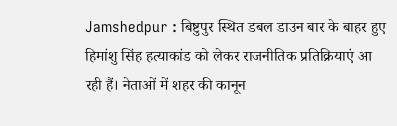Jamshedpur : बिष्टुपुर स्थित डबल डाउन बार के बाहर हुए हिमांशु सिंह हत्याकांड को लेकर राजनीतिक प्रतिक्रियाएं आ रही हैं। नेताओं में शहर की कानून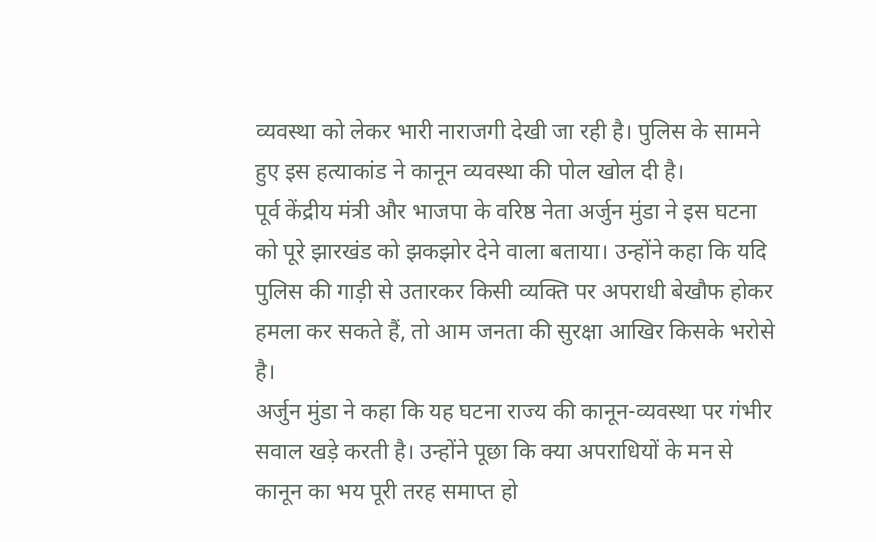व्यवस्था को लेकर भारी नाराजगी देखी जा रही है। पुलिस के सामने हुए इस हत्याकांड ने कानून व्यवस्था की पोल खोल दी है।
पूर्व केंद्रीय मंत्री और भाजपा के वरिष्ठ नेता अर्जुन मुंडा ने इस घटना को पूरे झारखंड को झकझोर देने वाला बताया। उन्होंने कहा कि यदि पुलिस की गाड़ी से उतारकर किसी व्यक्ति पर अपराधी बेखौफ होकर हमला कर सकते हैं, तो आम जनता की सुरक्षा आखिर किसके भरोसे है।
अर्जुन मुंडा ने कहा कि यह घटना राज्य की कानून-व्यवस्था पर गंभीर सवाल खड़े करती है। उन्होंने पूछा कि क्या अपराधियों के मन से कानून का भय पूरी तरह समाप्त हो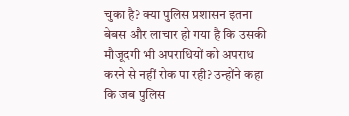चुका है? क्या पुलिस प्रशासन इतना बेबस और लाचार हो गया है कि उसकी मौजूदगी भी अपराधियों को अपराध करने से नहीं रोक पा रही? उन्होंने कहा कि जब पुलिस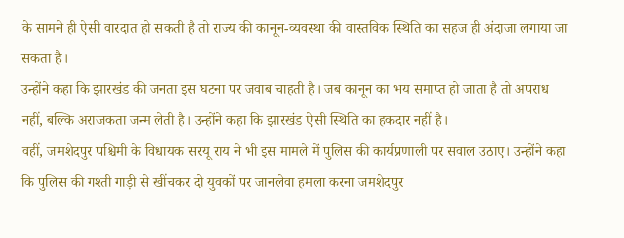के सामने ही ऐसी वारदात हो सकती है तो राज्य की कानून-व्यवस्था की वास्तविक स्थिति का सहज ही अंदाजा लगाया जा सकता है।
उन्होंने कहा कि झारखंड की जनता इस घटना पर जवाब चाहती है। जब कानून का भय समाप्त हो जाता है तो अपराध नहीं, बल्कि अराजकता जन्म लेती है। उन्होंने कहा कि झारखंड ऐसी स्थिति का हकदार नहीं है।
वहीं, जमशेदपुर पश्चिमी के विधायक सरयू राय ने भी इस मामले में पुलिस की कार्यप्रणाली पर सवाल उठाए। उन्होंने कहा कि पुलिस की गश्ती गाड़ी से खींचकर दो युवकों पर जानलेवा हमला करना जमशेदपुर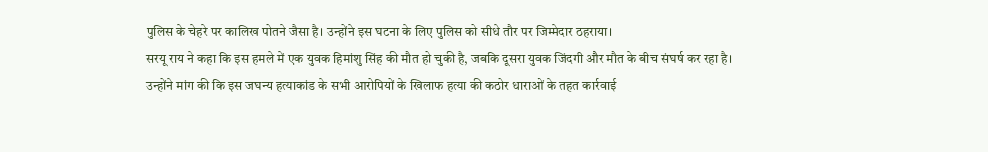पुलिस के चेहरे पर कालिख पोतने जैसा है। उन्होंने इस घटना के लिए पुलिस को सीधे तौर पर जिम्मेदार ठहराया।
सरयू राय ने कहा कि इस हमले में एक युवक हिमांशु सिंह की मौत हो चुकी है, जबकि दूसरा युवक जिंदगी और मौत के बीच संघर्ष कर रहा है। उन्होंने मांग की कि इस जघन्य हत्याकांड के सभी आरोपियों के खिलाफ हत्या की कठोर धाराओं के तहत कार्रवाई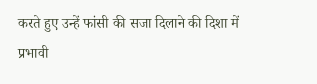करते हुए उन्हें फांसी की सजा दिलाने की दिशा में प्रभावी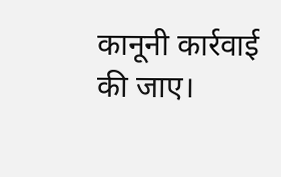कानूनी कार्रवाई की जाए।